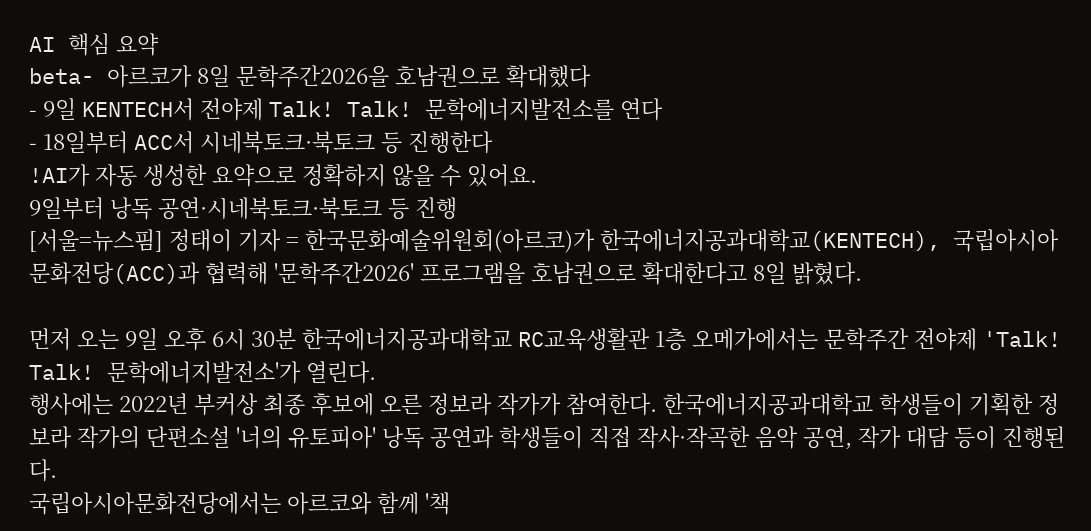AI 핵심 요약
beta- 아르코가 8일 문학주간2026을 호남권으로 확대했다
- 9일 KENTECH서 전야제 Talk! Talk! 문학에너지발전소를 연다
- 18일부터 ACC서 시네북토크·북토크 등 진행한다
!AI가 자동 생성한 요약으로 정확하지 않을 수 있어요.
9일부터 낭독 공연·시네북토크·북토크 등 진행
[서울=뉴스핌] 정태이 기자 = 한국문화예술위원회(아르코)가 한국에너지공과대학교(KENTECH), 국립아시아문화전당(ACC)과 협력해 '문학주간2026' 프로그램을 호남권으로 확대한다고 8일 밝혔다.

먼저 오는 9일 오후 6시 30분 한국에너지공과대학교 RC교육생활관 1층 오메가에서는 문학주간 전야제 'Talk! Talk! 문학에너지발전소'가 열린다.
행사에는 2022년 부커상 최종 후보에 오른 정보라 작가가 참여한다. 한국에너지공과대학교 학생들이 기획한 정보라 작가의 단편소설 '너의 유토피아' 낭독 공연과 학생들이 직접 작사·작곡한 음악 공연, 작가 대담 등이 진행된다.
국립아시아문화전당에서는 아르코와 함께 '책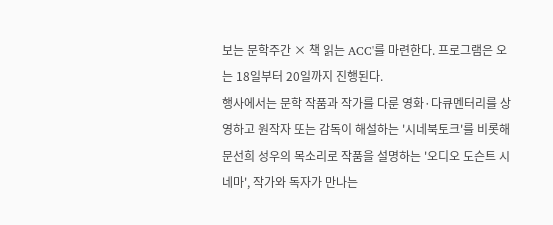보는 문학주간 × 책 읽는 ACC'를 마련한다. 프로그램은 오는 18일부터 20일까지 진행된다.
행사에서는 문학 작품과 작가를 다룬 영화·다큐멘터리를 상영하고 원작자 또는 감독이 해설하는 '시네북토크'를 비롯해 문선희 성우의 목소리로 작품을 설명하는 '오디오 도슨트 시네마', 작가와 독자가 만나는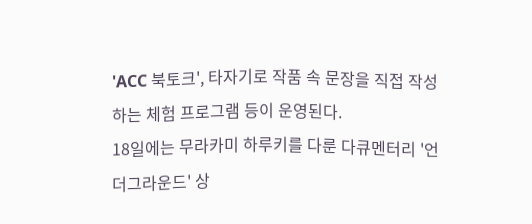'ACC 북토크', 타자기로 작품 속 문장을 직접 작성하는 체험 프로그램 등이 운영된다.
18일에는 무라카미 하루키를 다룬 다큐멘터리 '언더그라운드' 상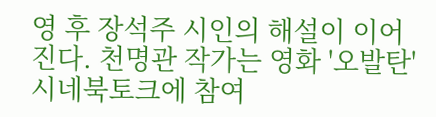영 후 장석주 시인의 해설이 이어진다. 천명관 작가는 영화 '오발탄' 시네북토크에 참여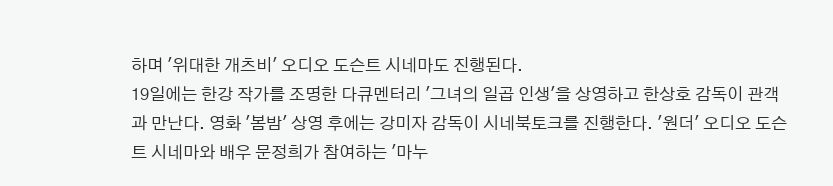하며 '위대한 개츠비' 오디오 도슨트 시네마도 진행된다.
19일에는 한강 작가를 조명한 다큐멘터리 '그녀의 일곱 인생'을 상영하고 한상호 감독이 관객과 만난다. 영화 '봄밤' 상영 후에는 강미자 감독이 시네북토크를 진행한다. '원더' 오디오 도슨트 시네마와 배우 문정희가 참여하는 '마누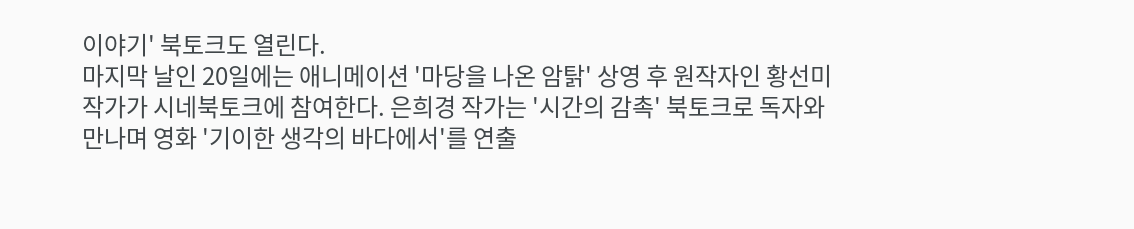이야기' 북토크도 열린다.
마지막 날인 20일에는 애니메이션 '마당을 나온 암탉' 상영 후 원작자인 황선미 작가가 시네북토크에 참여한다. 은희경 작가는 '시간의 감촉' 북토크로 독자와 만나며 영화 '기이한 생각의 바다에서'를 연출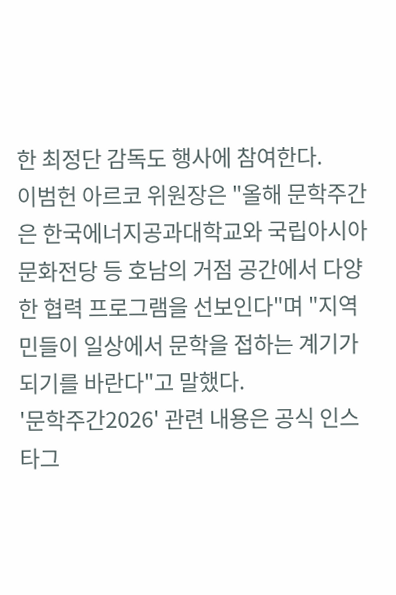한 최정단 감독도 행사에 참여한다.
이범헌 아르코 위원장은 "올해 문학주간은 한국에너지공과대학교와 국립아시아문화전당 등 호남의 거점 공간에서 다양한 협력 프로그램을 선보인다"며 "지역민들이 일상에서 문학을 접하는 계기가 되기를 바란다"고 말했다.
'문학주간2026' 관련 내용은 공식 인스타그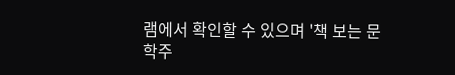램에서 확인할 수 있으며 '책 보는 문학주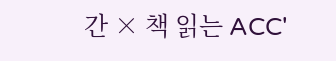간 × 책 읽는 ACC'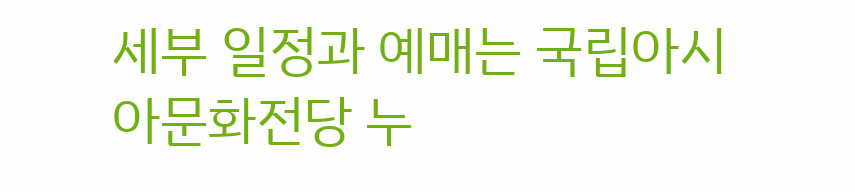세부 일정과 예매는 국립아시아문화전당 누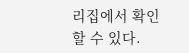리집에서 확인할 수 있다.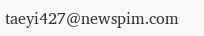taeyi427@newspim.com